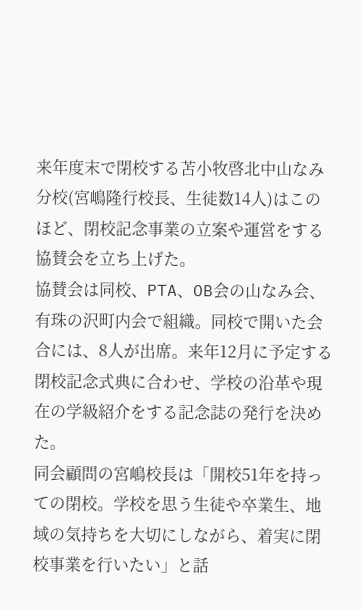来年度末で閉校する苫小牧啓北中山なみ分校(宮嶋隆行校長、生徒数14人)はこのほど、閉校記念事業の立案や運営をする協賛会を立ち上げた。
協賛会は同校、PTA、OB会の山なみ会、有珠の沢町内会で組織。同校で開いた会合には、8人が出席。来年12月に予定する閉校記念式典に合わせ、学校の沿革や現在の学級紹介をする記念誌の発行を決めた。
同会顧問の宮嶋校長は「開校51年を持っての閉校。学校を思う生徒や卒業生、地域の気持ちを大切にしながら、着実に閉校事業を行いたい」と話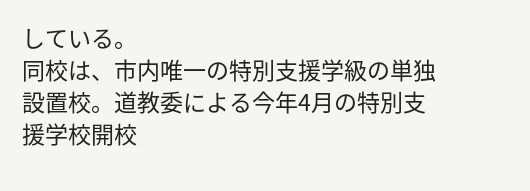している。
同校は、市内唯一の特別支援学級の単独設置校。道教委による今年4月の特別支援学校開校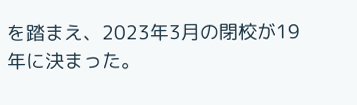を踏まえ、2023年3月の閉校が19年に決まった。